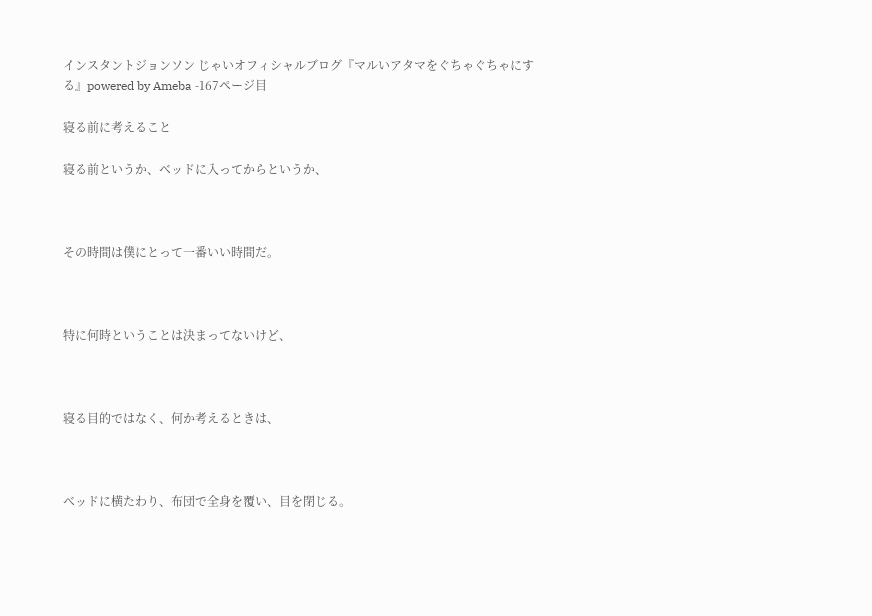インスタントジョンソン じゃいオフィシャルブログ『マルいアタマをぐちゃぐちゃにする』powered by Ameba -167ページ目

寝る前に考えること

寝る前というか、ベッドに入ってからというか、



その時間は僕にとって一番いい時間だ。



特に何時ということは決まってないけど、



寝る目的ではなく、何か考えるときは、



ベッドに横たわり、布団で全身を覆い、目を閉じる。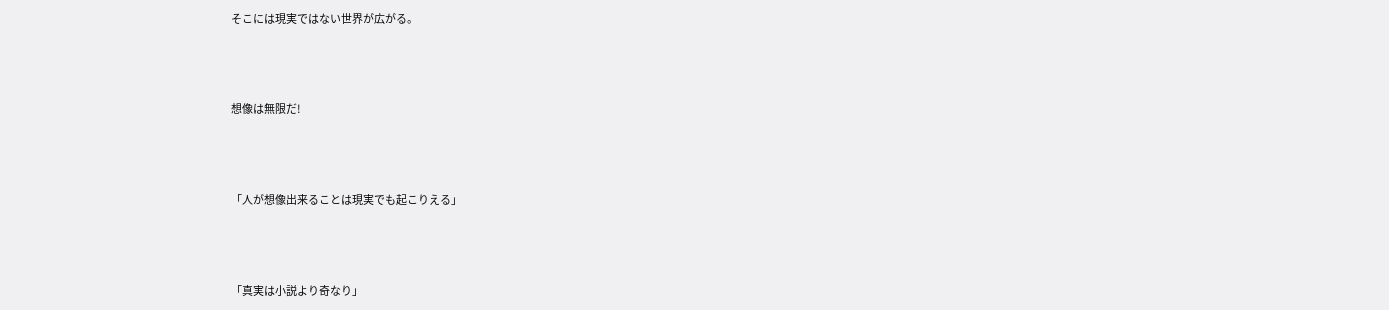そこには現実ではない世界が広がる。



想像は無限だ!



「人が想像出来ることは現実でも起こりえる」



「真実は小説より奇なり」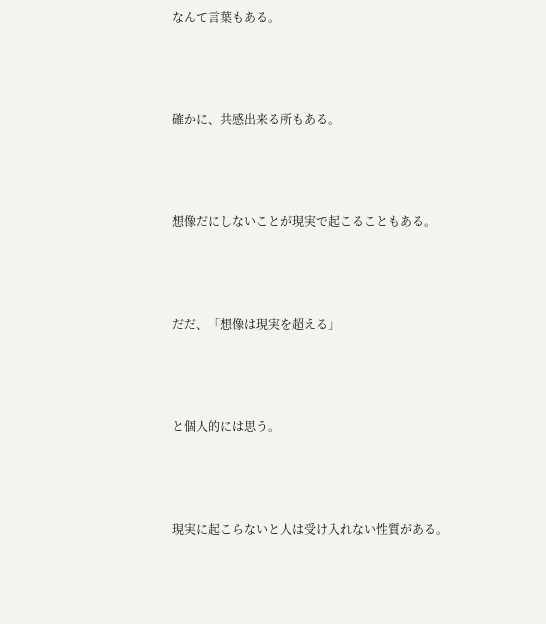なんて言葉もある。



確かに、共感出来る所もある。



想像だにしないことが現実で起こることもある。



だだ、「想像は現実を超える」



と個人的には思う。



現実に起こらないと人は受け入れない性質がある。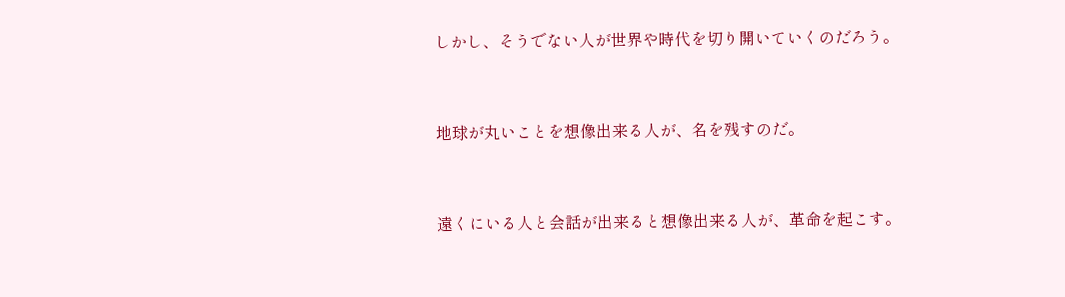しかし、そうでない人が世界や時代を切り開いていくのだろう。



地球が丸いことを想像出来る人が、名を残すのだ。



遠くにいる人と会話が出来ると想像出来る人が、革命を起こす。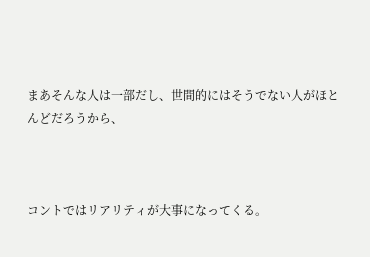まあそんな人は一部だし、世間的にはそうでない人がほとんどだろうから、



コントではリアリティが大事になってくる。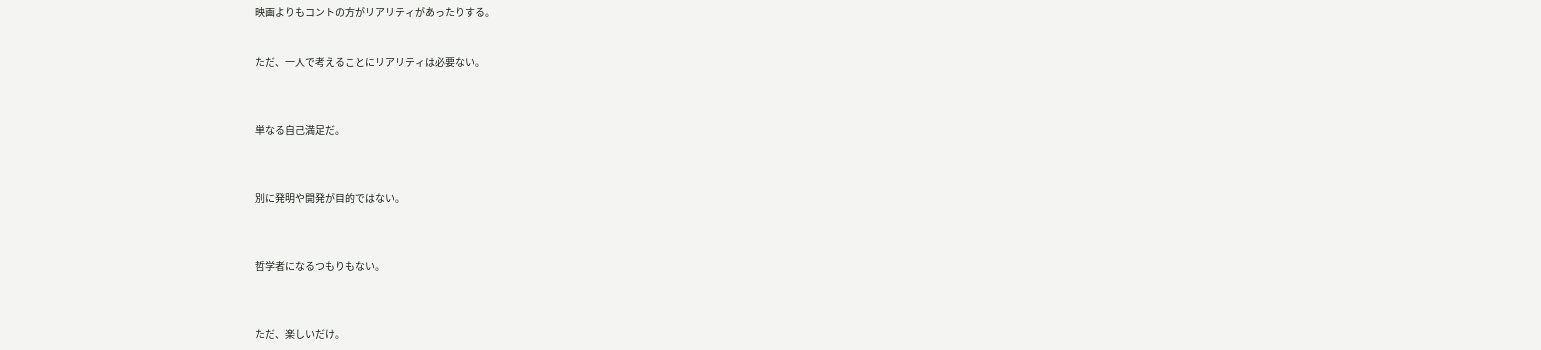映画よりもコントの方がリアリティがあったりする。


ただ、一人で考えることにリアリティは必要ない。



単なる自己満足だ。



別に発明や開発が目的ではない。



哲学者になるつもりもない。



ただ、楽しいだけ。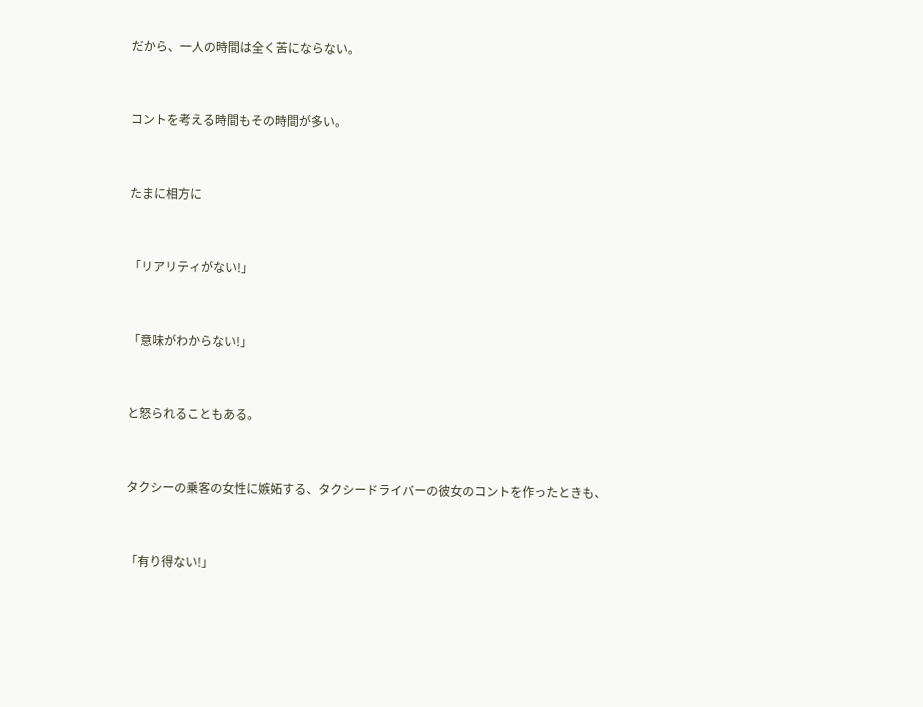だから、一人の時間は全く苦にならない。



コントを考える時間もその時間が多い。



たまに相方に



「リアリティがない!」



「意味がわからない!」



と怒られることもある。



タクシーの乗客の女性に嫉妬する、タクシードライバーの彼女のコントを作ったときも、



「有り得ない!」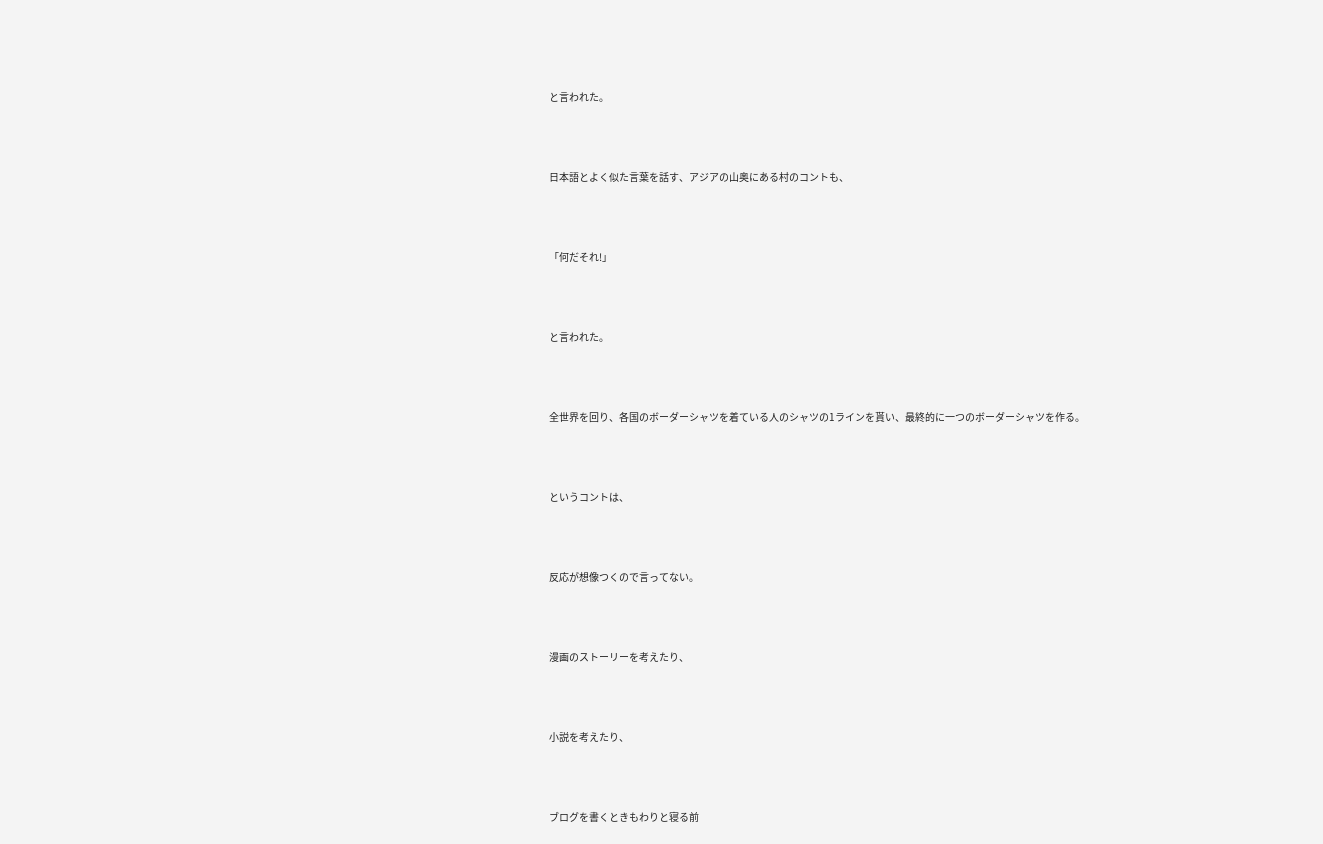と言われた。



日本語とよく似た言葉を話す、アジアの山奥にある村のコントも、



「何だそれ!」



と言われた。



全世界を回り、各国のボーダーシャツを着ている人のシャツの1ラインを貰い、最終的に一つのボーダーシャツを作る。



というコントは、



反応が想像つくので言ってない。



漫画のストーリーを考えたり、



小説を考えたり、



ブログを書くときもわりと寝る前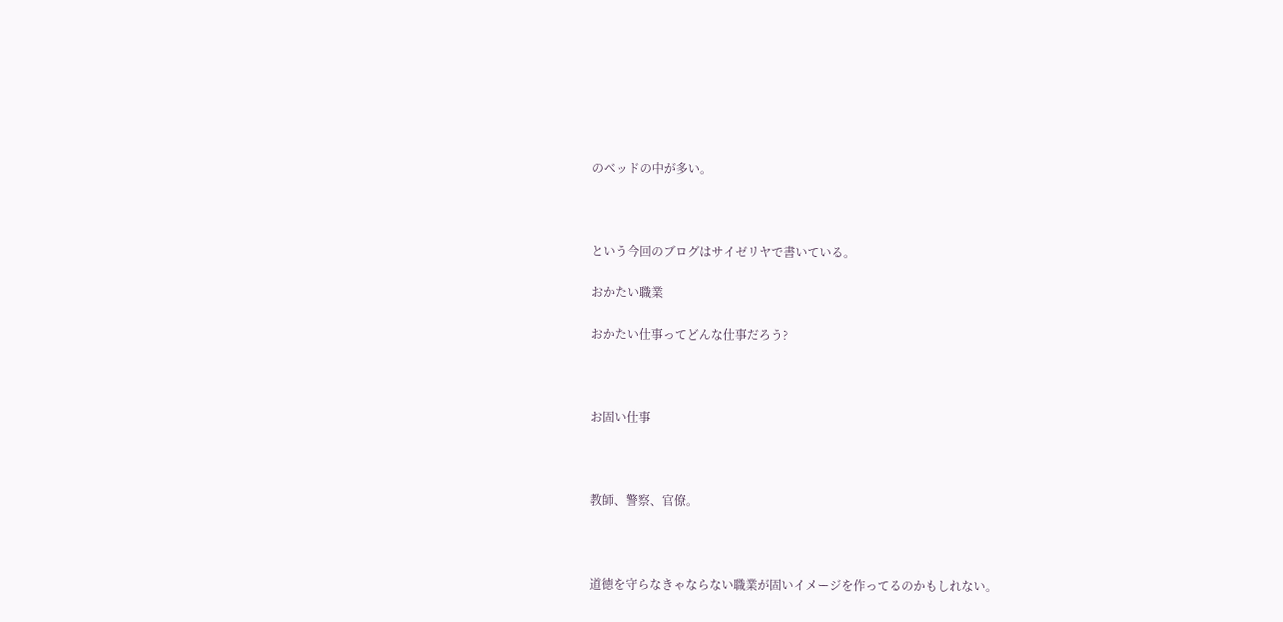のベッドの中が多い。



という今回のブログはサイゼリヤで書いている。

おかたい職業

おかたい仕事ってどんな仕事だろう?



お固い仕事



教師、警察、官僚。



道徳を守らなきゃならない職業が固いイメージを作ってるのかもしれない。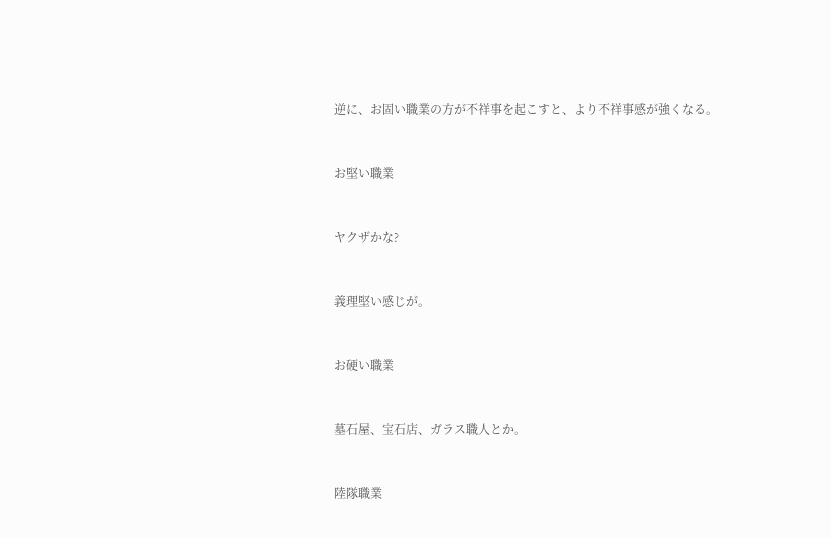逆に、お固い職業の方が不祥事を起こすと、より不祥事感が強くなる。



お堅い職業



ヤクザかな?



義理堅い感じが。



お硬い職業



墓石屋、宝石店、ガラス職人とか。



陸隊職業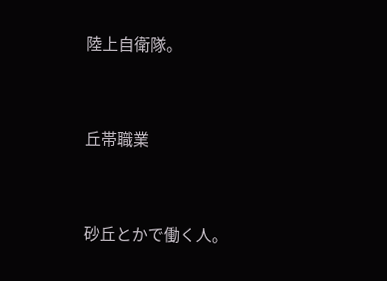陸上自衛隊。



丘帯職業



砂丘とかで働く人。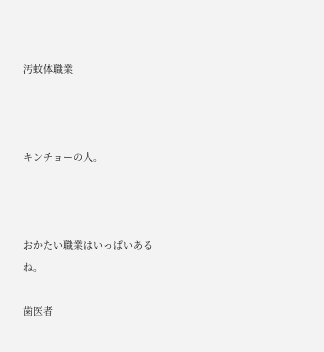汚蚊体職業



キンチョーの人。



おかたい職業はいっぱいあるね。

歯医者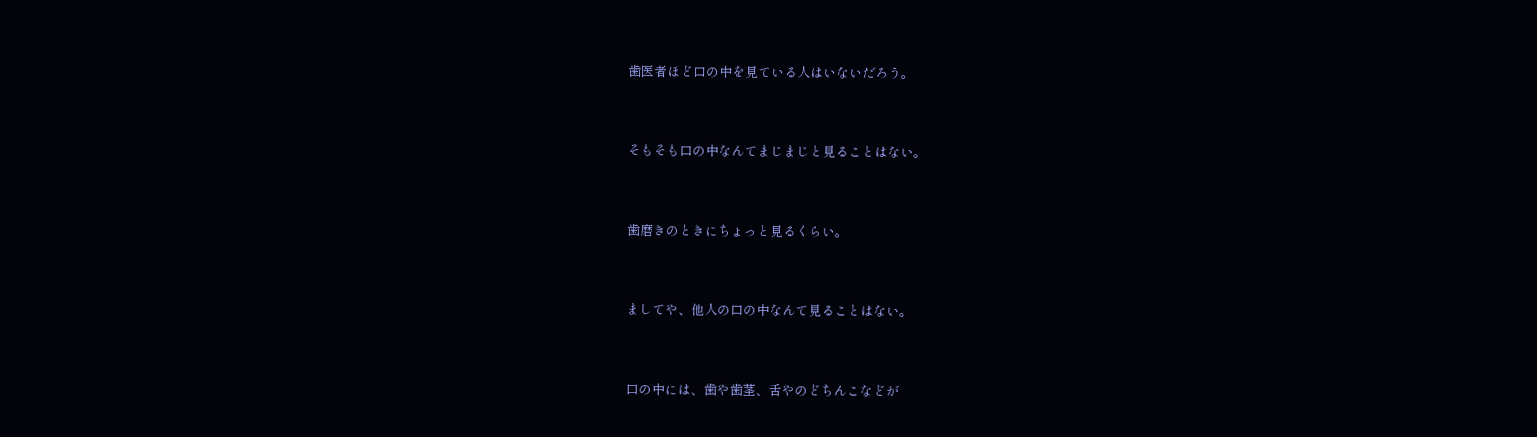歯医者ほど口の中を見ている人はいないだろう。



そもそも口の中なんてまじまじと見ることはない。



歯磨きのときにちょっと見るくらい。



ましてや、他人の口の中なんて見ることはない。



口の中には、歯や歯茎、舌やのどちんこなどが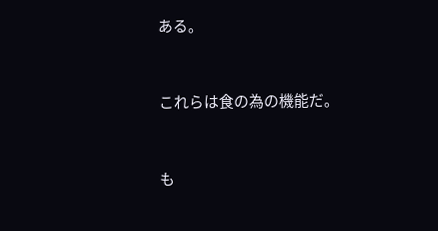ある。


これらは食の為の機能だ。


も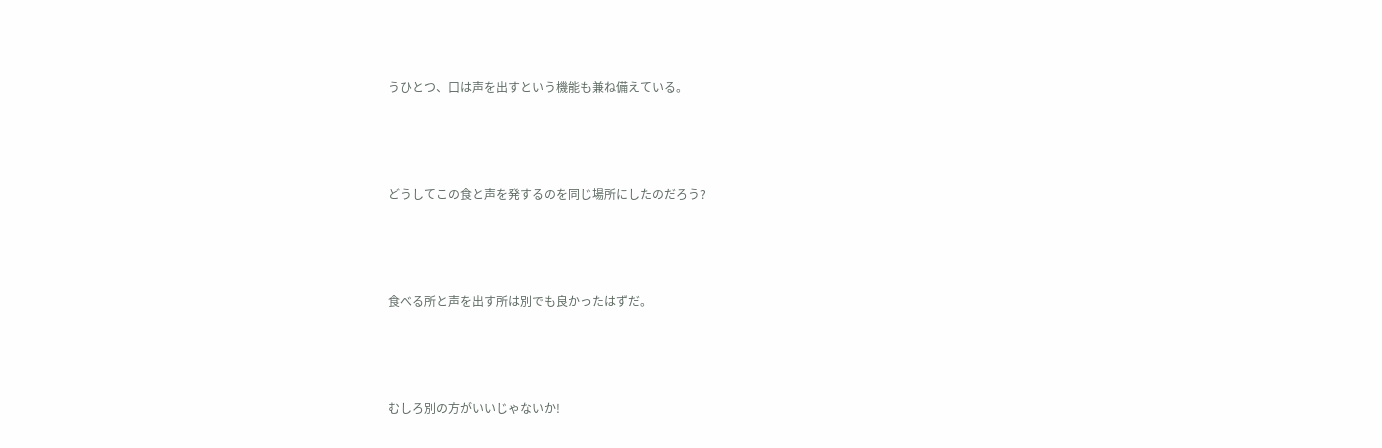うひとつ、口は声を出すという機能も兼ね備えている。



どうしてこの食と声を発するのを同じ場所にしたのだろう?



食べる所と声を出す所は別でも良かったはずだ。



むしろ別の方がいいじゃないか!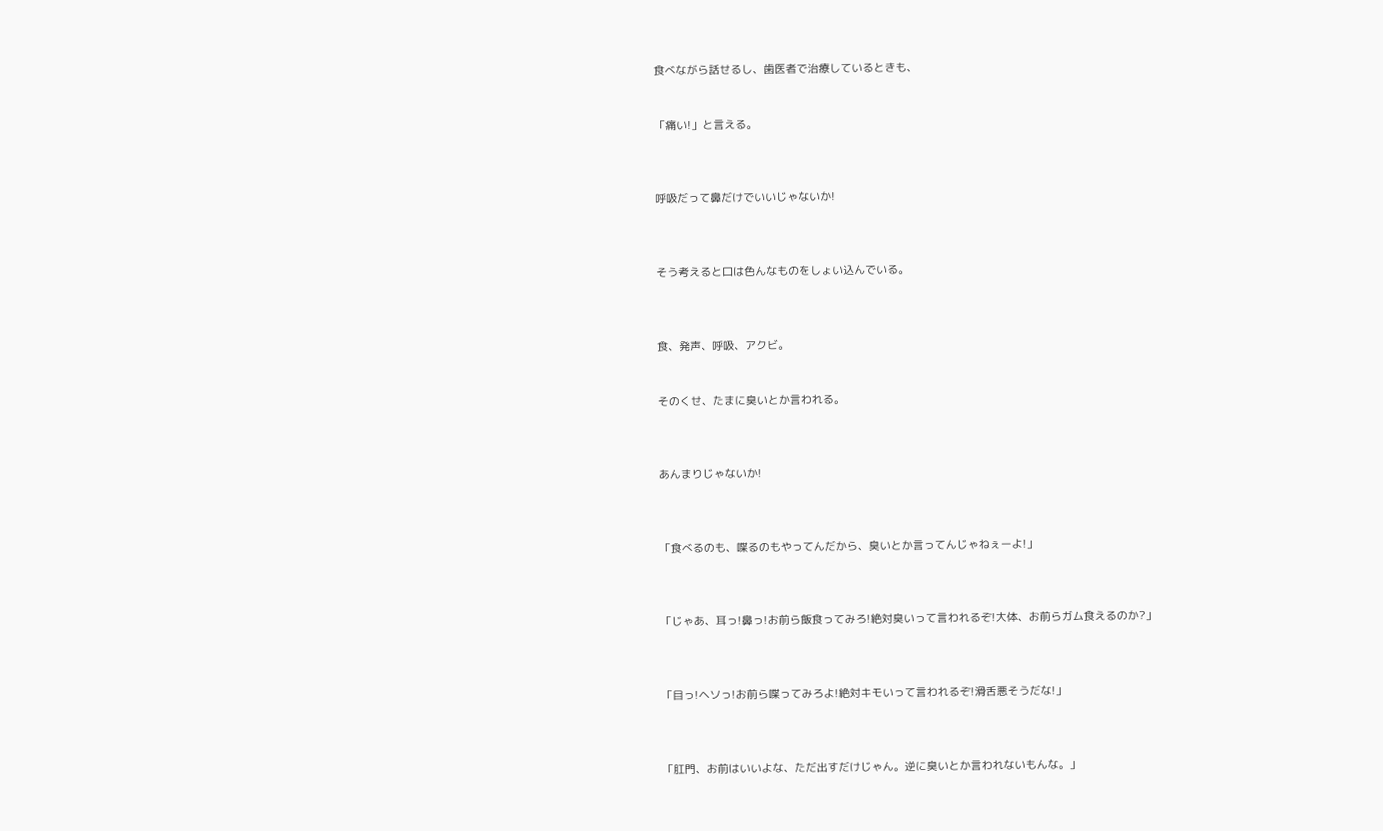食べながら話せるし、歯医者で治療しているときも、


「痛い!」と言える。



呼吸だって鼻だけでいいじゃないか!



そう考えると口は色んなものをしょい込んでいる。



食、発声、呼吸、アクビ。


そのくせ、たまに臭いとか言われる。



あんまりじゃないか!



「食べるのも、喋るのもやってんだから、臭いとか言ってんじゃねぇーよ!」



「じゃあ、耳っ!鼻っ!お前ら飯食ってみろ!絶対臭いって言われるぞ!大体、お前らガム食えるのか?」



「目っ!ヘソっ!お前ら喋ってみろよ!絶対キモいって言われるぞ!滑舌悪そうだな!」



「肛門、お前はいいよな、ただ出すだけじゃん。逆に臭いとか言われないもんな。」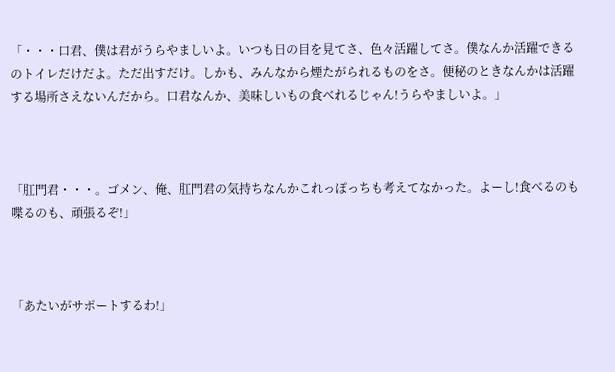「・・・口君、僕は君がうらやましいよ。いつも日の目を見てさ、色々活躍してさ。僕なんか活躍できるのトイレだけだよ。ただ出すだけ。しかも、みんなから煙たがられるものをさ。便秘のときなんかは活躍する場所さえないんだから。口君なんか、美味しいもの食べれるじゃん!うらやましいよ。」



「肛門君・・・。ゴメン、俺、肛門君の気持ちなんかこれっぽっちも考えてなかった。よーし!食べるのも喋るのも、頑張るぞ!」



「あたいがサポートするわ!」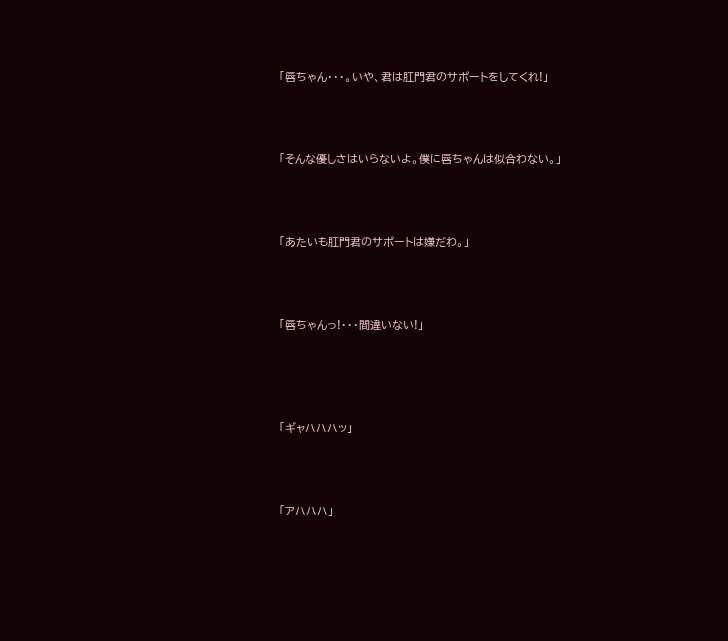「唇ちゃん・・・。いや、君は肛門君のサポートをしてくれ!」



「そんな優しさはいらないよ。僕に唇ちゃんは似合わない。」



「あたいも肛門君のサポートは嫌だわ。」



「唇ちゃんっ!・・・間違いない!」




「ギャハハハッ」



「アハハハ」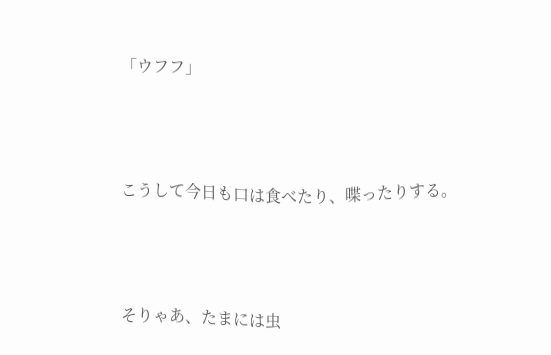「ウフフ」



こうして今日も口は食べたり、喋ったりする。



そりゃあ、たまには虫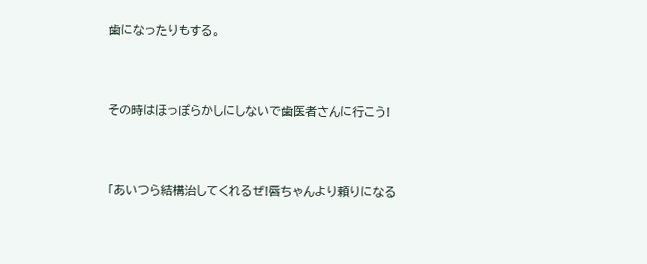歯になったりもする。



その時はほっぽらかしにしないで歯医者さんに行こう!



「あいつら結構治してくれるぜ!唇ちゃんより頼りになる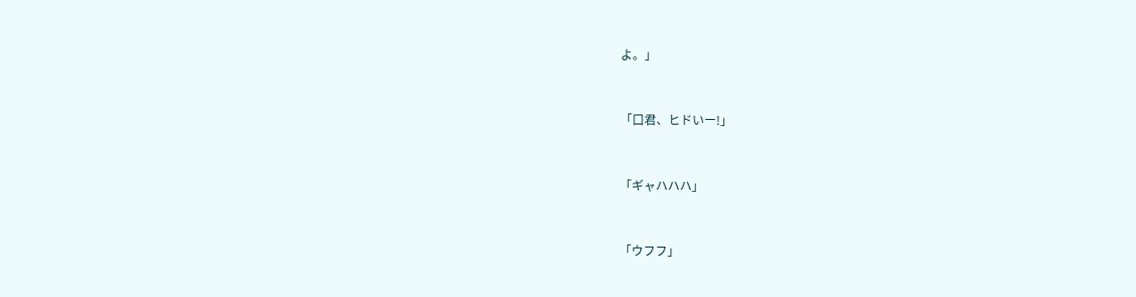よ。」



「口君、ヒドいー!」



「ギャハハハ」



「ウフフ」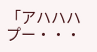「アハハハプー・・・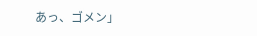あっ、ゴメン」